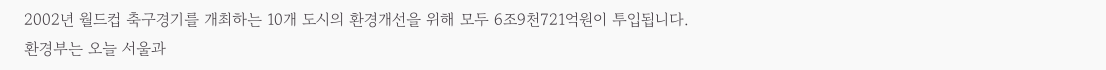2002년 월드컵 축구경기를 개최하는 10개 도시의 환경개선을 위해 모두 6조9천721억원이 투입됩니다.
환경부는 오늘 서울과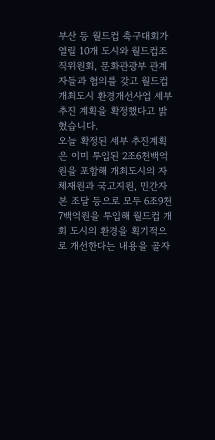부산 등 월드컵 축구대회가 열릴 10개 도시와 월드컵조직위원회, 문화관광부 관계자들과 협의를 갖고 월드컵 개최도시 환경개선사업 세부추진 계획을 확정했다고 밝혔습니다.
오늘 확정된 세부 추진계획은 이미 투입된 2조6천백억원을 포함해 개최도시의 자체재원과 국고지원, 민간자본 조달 등으로 모두 6조9천7백억원을 투입해 월드컵 개회 도시의 환경을 획기적으로 개선한다는 내용을 골자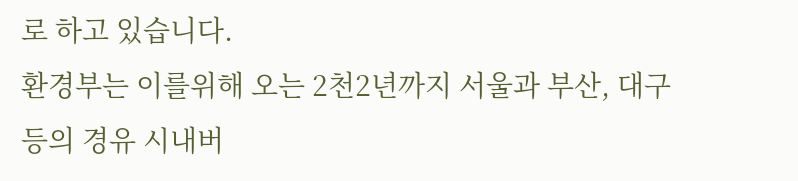로 하고 있습니다.
환경부는 이를위해 오는 2천2년까지 서울과 부산, 대구 등의 경유 시내버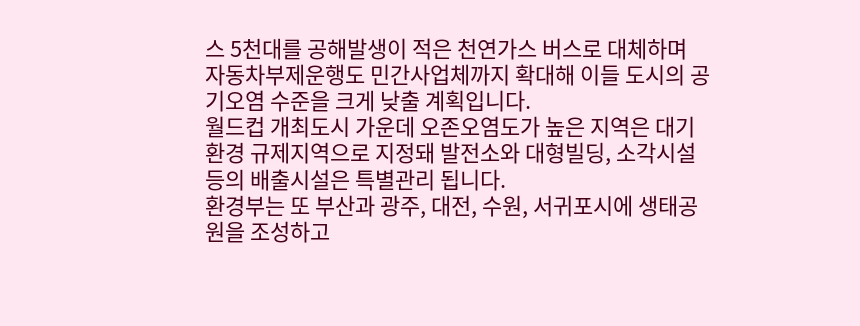스 5천대를 공해발생이 적은 천연가스 버스로 대체하며 자동차부제운행도 민간사업체까지 확대해 이들 도시의 공기오염 수준을 크게 낮출 계획입니다.
월드컵 개최도시 가운데 오존오염도가 높은 지역은 대기환경 규제지역으로 지정돼 발전소와 대형빌딩, 소각시설 등의 배출시설은 특별관리 됩니다.
환경부는 또 부산과 광주, 대전, 수원, 서귀포시에 생태공원을 조성하고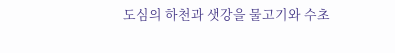도심의 하천과 샛강을 물고기와 수초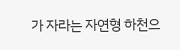가 자라는 자연형 하천으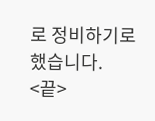로 정비하기로 했습니다.
<끝>